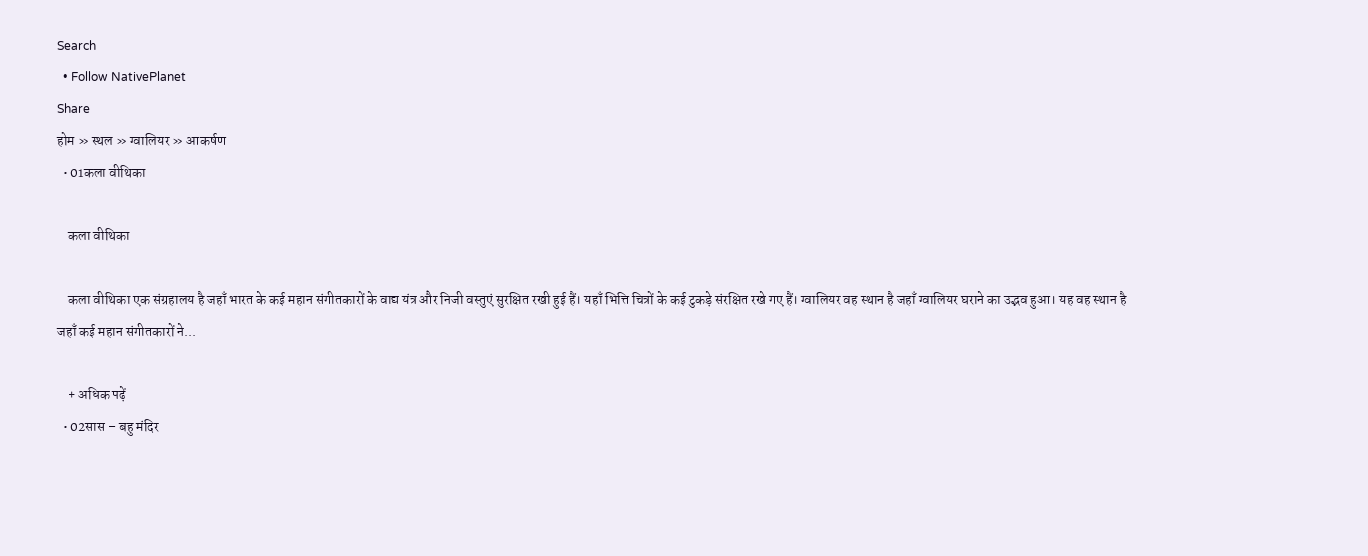Search
  • Follow NativePlanet
Share
होम » स्थल » ग्वालियर » आकर्षण
  • 01कला वीथिका

    कला वीथिका

    कला वीथिका एक संग्रहालय है जहाँ भारत के कई महान संगीतकारों के वाद्य यंत्र और निजी वस्तुएं सुरक्षित रखी हुई हैं। यहाँ भित्ति चित्रों के कई टुकड़े संरक्षित रखे गए हैं। ग्वालियर वह स्थान है जहाँ ग्वालियर घराने का उद्भव हुआ। यह वह स्थान है जहाँ कई महान संगीतकारों ने...

    + अधिक पढ़ें
  • 02सास – बहु मंदिर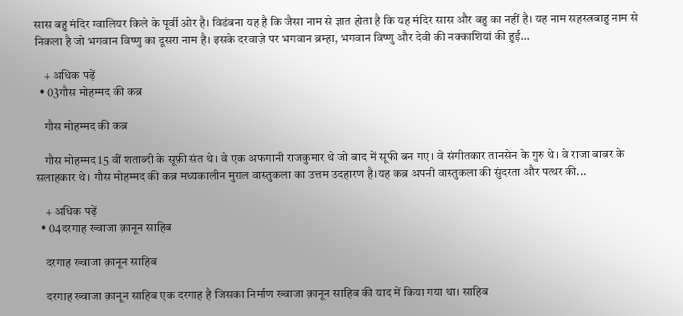सास बहु मंदिर ग्वालियर किले के पूर्वी ओर है। विडंबना यह है कि जैसा नाम से ज्ञात होता है कि यह मंदिर सास और बहु का नहीं है। यह नाम सहस्त्रबाहु नाम से निकला है जो भगवान विष्णु का दूसरा नाम है। इसके दरवाज़े पर भगवान ब्रम्हा, भगवान विष्णु और देवी की नक्काशियां की हुई...

    + अधिक पढ़ें
  • 03गौस मोहम्मद की कब्र

    गौस मोहम्मद की कब्र

    गौस मोहम्मद 15 वीं शताब्दी के सूफ़ी संत थे। वे एक अफगानी राजकुमार थे जो बाद में सूफी बन गए। वे संगीतकार तानसेन के गुरु थे। वे राजा बाबर के सलाहकार थे। गौस मोहम्मद की कब्र मध्यकालीन मुग़ल वास्तुकला का उत्तम उदहारण है।यह कब्र अपनी वास्तुकला की सुंदरता और पत्थर की...

    + अधिक पढ़ें
  • 04दरगाह ख्वाजा क़ानून साहिब

    दरगाह ख्वाजा क़ानून साहिब

    दरगाह ख्वाजा क़ानून साहिब एक दरगाह है जिसका निर्माण ख्वाजा क़ानून साहिब की याद में किया गया था। साहिब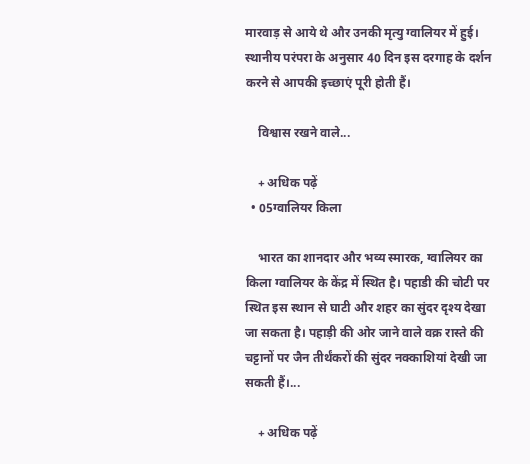मारवाड़ से आये थे और उनकी मृत्यु ग्वालियर में हुई। स्थानीय परंपरा के अनुसार 40 दिन इस दरगाह के दर्शन करने से आपकी इच्छाएं पूरी होती हैं।

    विश्वास रखने वाले...

    + अधिक पढ़ें
  • 05ग्वालियर किला

    भारत का शानदार और भव्य स्मारक, ग्वालियर का किला ग्वालियर के केंद्र में स्थित है। पहाडी की चोटी पर स्थित इस स्थान से घाटी और शहर का सुंदर दृश्य देखा जा सकता है। पहाड़ी की ओर जाने वाले वक्र रास्ते की चट्टानों पर जैन तीर्थंकरों की सुंदर नक्काशियां देखी जा सकती हैं।...

    + अधिक पढ़ें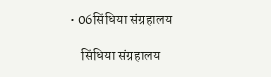• 06सिंधिया संग्रहालय

    सिंधिया संग्रहालय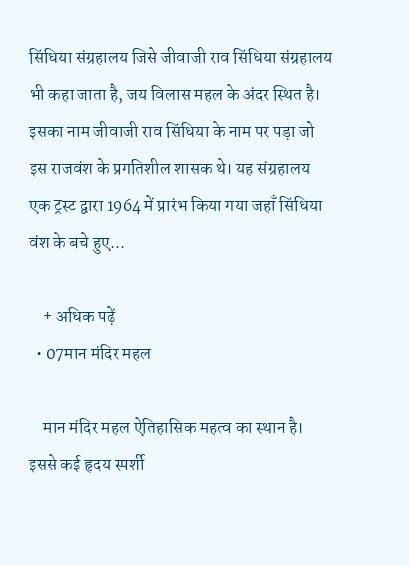सिंधिया संग्रहालय जिसे जीवाजी राव सिंधिया संग्रहालय भी कहा जाता है, जय विलास महल के अंदर स्थित है। इसका नाम जीवाजी राव सिंधिया के नाम पर पड़ा जो इस राजवंश के प्रगतिशील शासक थे। यह संग्रहालय एक ट्रस्ट द्वारा 1964 में प्रारंभ किया गया जहाँ सिंधिया वंश के बचे हुए...

    + अधिक पढ़ें
  • 07मान मंदिर महल

    मान मंदिर महल ऐतिहासिक महत्व का स्थान है। इससे कई हृदय स्पर्शी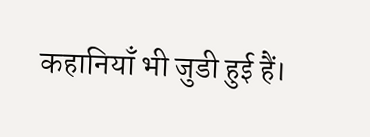कहानियाँ भी जुडी हुई हैं।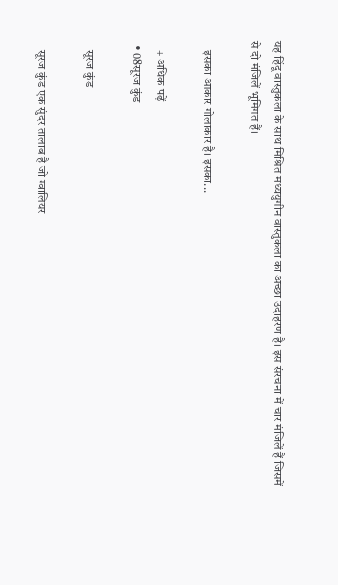यह हिंदू वास्तुकला के साथ मिश्रित मध्ययुगीन वास्तुकला का अच्छा उदाहरण है। इस संरचना में चार मंजिलें हैं जिसमें से दो मंजिलें भूमिगत हैं।

    इसका आकार गोलाकार है। इसका...

    + अधिक पढ़ें
  • 08सूरज कुंड

    सूरज कुंड

    सूरज कुंड एक सुंदर तालाब है जो ग्वालियर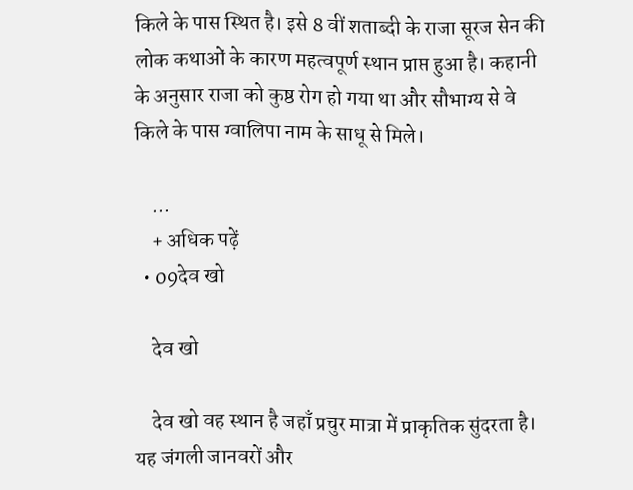किले के पास स्थित है। इसे 8 वीं शताब्दी के राजा सूरज सेन की लोक कथाओं के कारण महत्वपूर्ण स्थान प्राप्त हुआ है। कहानी के अनुसार राजा को कुष्ठ रोग हो गया था और सौभाग्य से वे किले के पास ग्वालिपा नाम के साधू से मिले।

    ...
    + अधिक पढ़ें
  • 09देव खो

    देव खो

    देव खो वह स्थान है जहाँ प्रचुर मात्रा में प्राकृतिक सुंदरता है। यह जंगली जानवरों और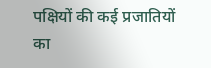पक्षियों की कई प्रजातियों का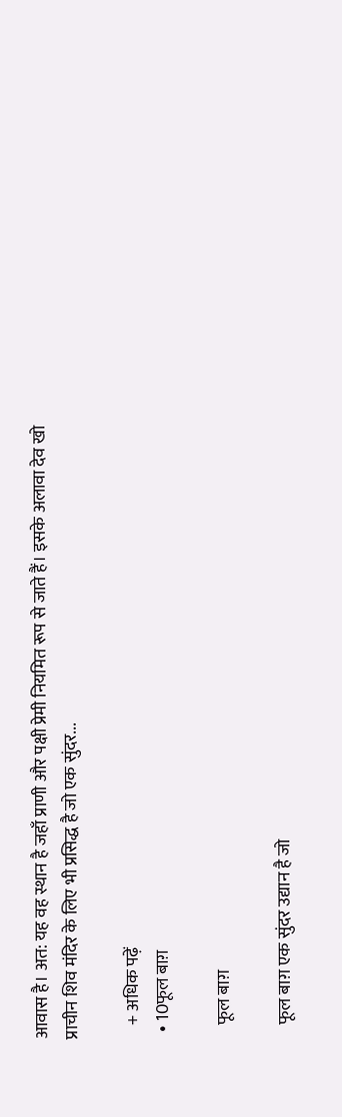आवास है। अत: यह वह स्थान है जहाँ प्राणी और पक्षी प्रेमी नियमित रूप से जाते हैं। इसके अलावा देव खो प्राचीन शिव मंदिर के लिए भी प्रसिद्ध है जो एक सुंदर...

    + अधिक पढ़ें
  • 10फूल बाग़

    फूल बाग़

    फूल बाग़ एक सुंदर उद्यान है जो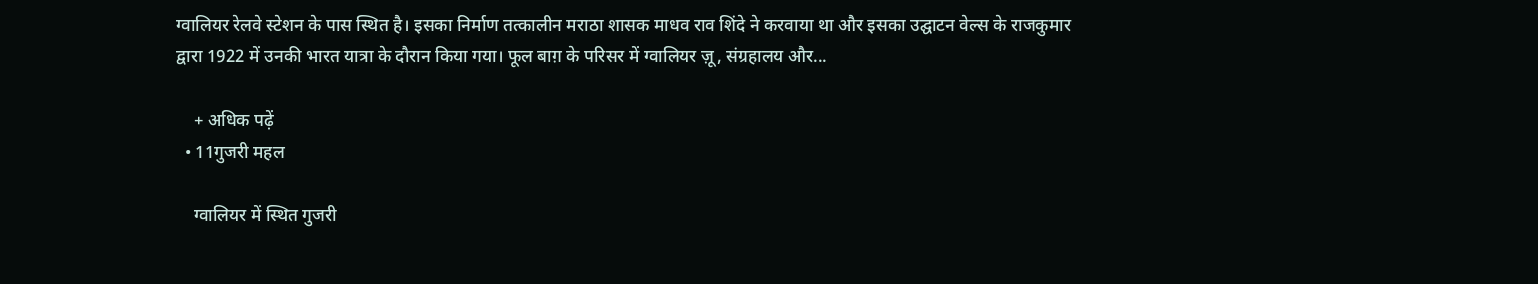ग्वालियर रेलवे स्टेशन के पास स्थित है। इसका निर्माण तत्कालीन मराठा शासक माधव राव शिंदे ने करवाया था और इसका उद्घाटन वेल्स के राजकुमार द्वारा 1922 में उनकी भारत यात्रा के दौरान किया गया। फूल बाग़ के परिसर में ग्वालियर ज़ू, संग्रहालय और...

    + अधिक पढ़ें
  • 11गुजरी महल

    ग्वालियर में स्थित गुजरी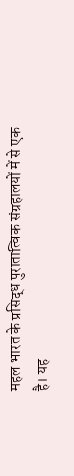महल भारत के प्रसिद्ध पुरातात्विक संग्रहालयों में से एक है। यह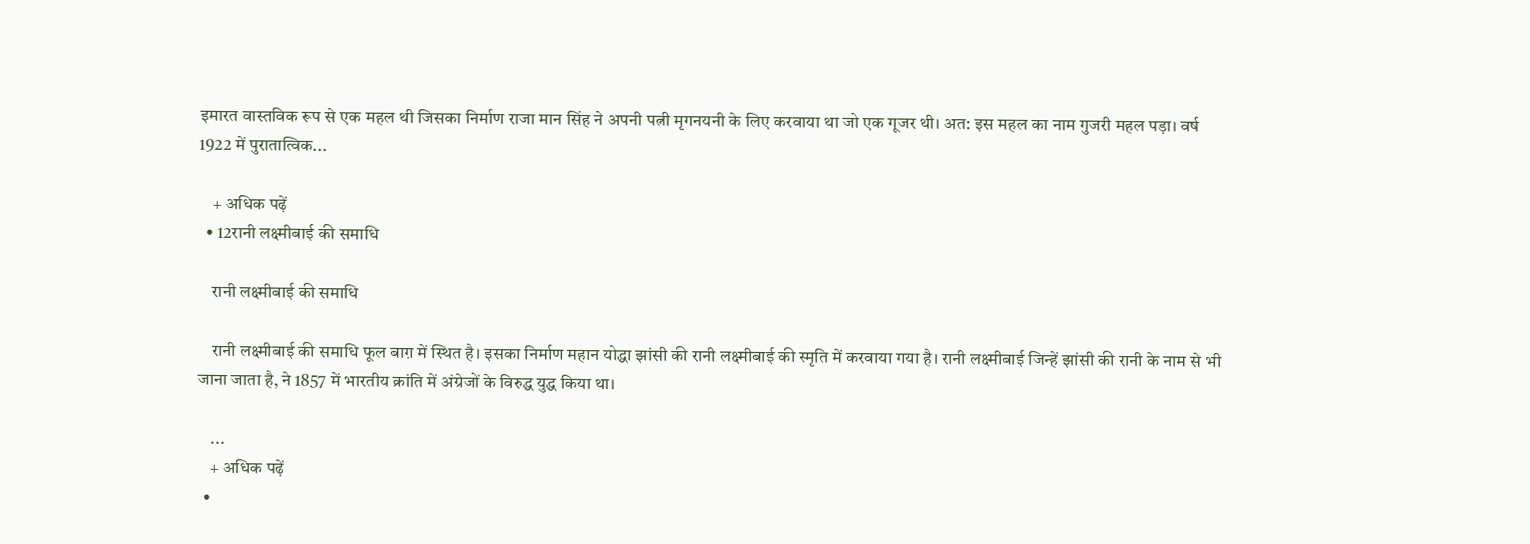इमारत वास्तविक रूप से एक महल थी जिसका निर्माण राजा मान सिंह ने अपनी पत्नी मृगनयनी के लिए करवाया था जो एक गूजर थी। अत: इस महल का नाम गुजरी महल पड़ा। वर्ष 1922 में पुरातात्विक...

    + अधिक पढ़ें
  • 12रानी लक्ष्मीबाई की समाधि

    रानी लक्ष्मीबाई की समाधि

    रानी लक्ष्मीबाई की समाधि फूल बाग़ में स्थित है। इसका निर्माण महान योद्धा झांसी की रानी लक्ष्मीबाई की स्मृति में करवाया गया है। रानी लक्ष्मीबाई जिन्हें झांसी की रानी के नाम से भी जाना जाता है, ने 1857 में भारतीय क्रांति में अंग्रेजों के विरुद्ध युद्ध किया था।

    ...
    + अधिक पढ़ें
  •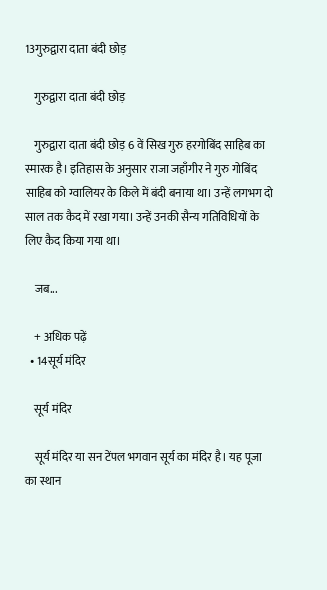13गुरुद्वारा दाता बंदी छोड़

    गुरुद्वारा दाता बंदी छोड़

    गुरुद्वारा दाता बंदी छोड़ 6 वें सिख गुरु हरगोबिंद साहिब का स्मारक है। इतिहास के अनुसार राजा जहाँगीर ने गुरु गोबिंद साहिब को ग्वालियर के किले में बंदी बनाया था। उन्हें लगभग दो साल तक कैद में रखा गया। उन्हें उनकी सैन्य गतिविधियों के लिए कैद किया गया था।

    जब...

    + अधिक पढ़ें
  • 14सूर्य मंदिर

    सूर्य मंदिर

    सूर्य मंदिर या सन टेंपल भगवान सूर्य का मंदिर है। यह पूजा का स्थान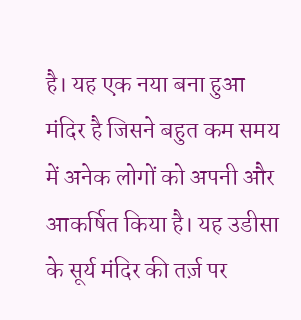है। यह एक नया बना हुआ मंदिर है जिसने बहुत कम समय में अनेक लोगों को अपनी और आकर्षित किया है। यह उडीसा के सूर्य मंदिर की तर्ज़ पर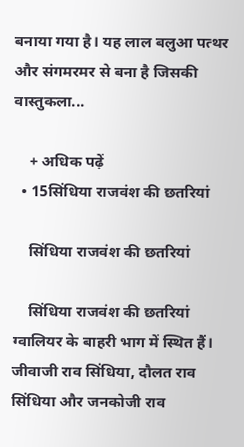बनाया गया है। यह लाल बलुआ पत्थर और संगमरमर से बना है जिसकी वास्तुकला...

    + अधिक पढ़ें
  • 15सिंधिया राजवंश की छतरियां

    सिंधिया राजवंश की छतरियां

    सिंधिया राजवंश की छतरियां ग्वालियर के बाहरी भाग में स्थित हैं। जीवाजी राव सिंधिया, दौलत राव सिंधिया और जनकोजी राव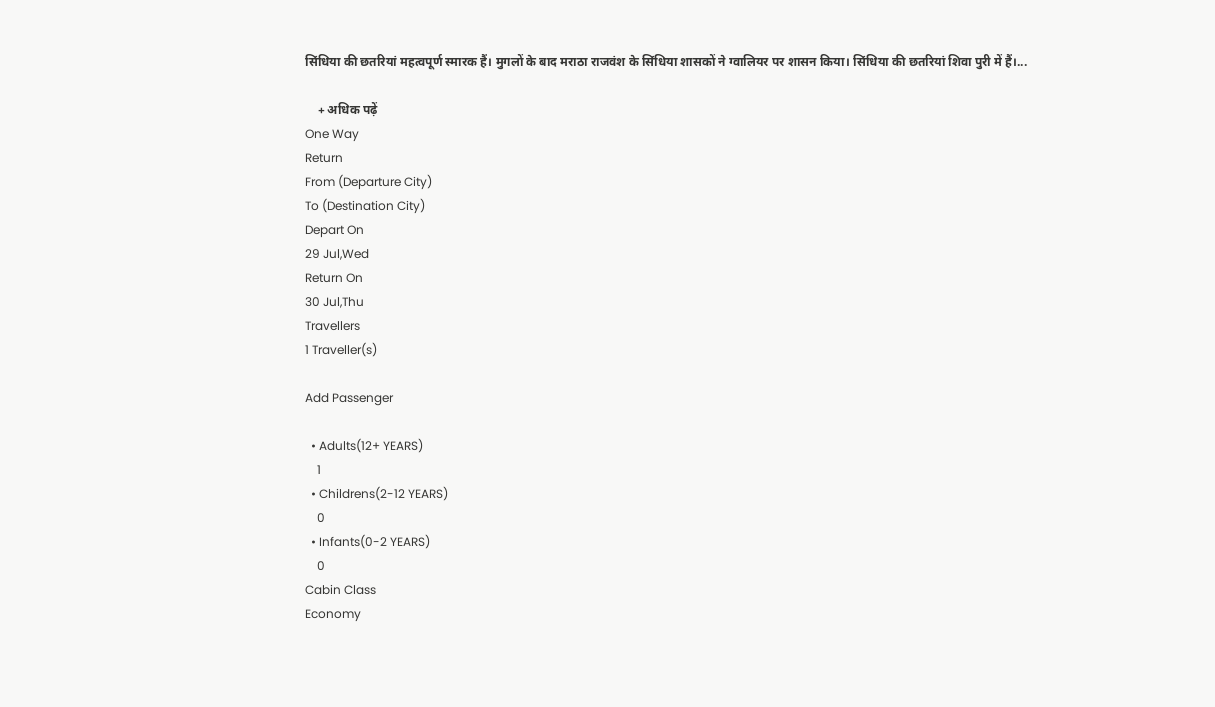सिंधिया की छतरियां महत्वपूर्ण स्मारक हैं। मुगलों के बाद मराठा राजवंश के सिंधिया शासकों ने ग्वालियर पर शासन किया। सिंधिया की छतरियां शिवा पुरी में हैं।...

    + अधिक पढ़ें
One Way
Return
From (Departure City)
To (Destination City)
Depart On
29 Jul,Wed
Return On
30 Jul,Thu
Travellers
1 Traveller(s)

Add Passenger

  • Adults(12+ YEARS)
    1
  • Childrens(2-12 YEARS)
    0
  • Infants(0-2 YEARS)
    0
Cabin Class
Economy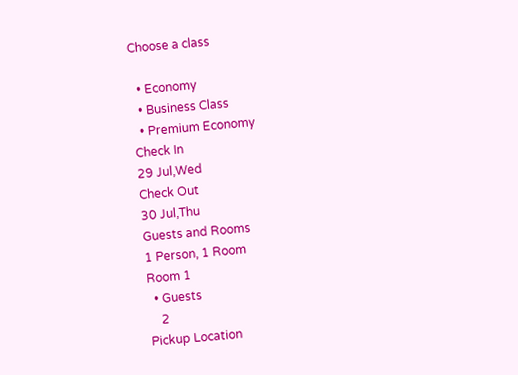Choose a class

  • Economy
  • Business Class
  • Premium Economy
Check In
29 Jul,Wed
Check Out
30 Jul,Thu
Guests and Rooms
1 Person, 1 Room
Room 1
  • Guests
    2
Pickup Location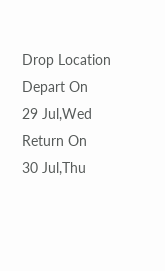Drop Location
Depart On
29 Jul,Wed
Return On
30 Jul,Thu